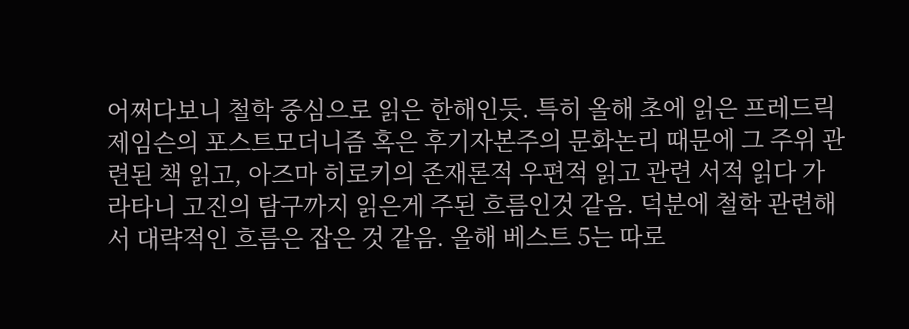어쩌다보니 철학 중심으로 읽은 한해인듯. 특히 올해 초에 읽은 프레드릭 제임슨의 포스트모더니즘 혹은 후기자본주의 문화논리 때문에 그 주위 관련된 책 읽고, 아즈마 히로키의 존재론적 우편적 읽고 관련 서적 읽다 가라타니 고진의 탐구까지 읽은게 주된 흐름인것 같음. 덕분에 철학 관련해서 대략적인 흐름은 잡은 것 같음. 올해 베스트 5는 따로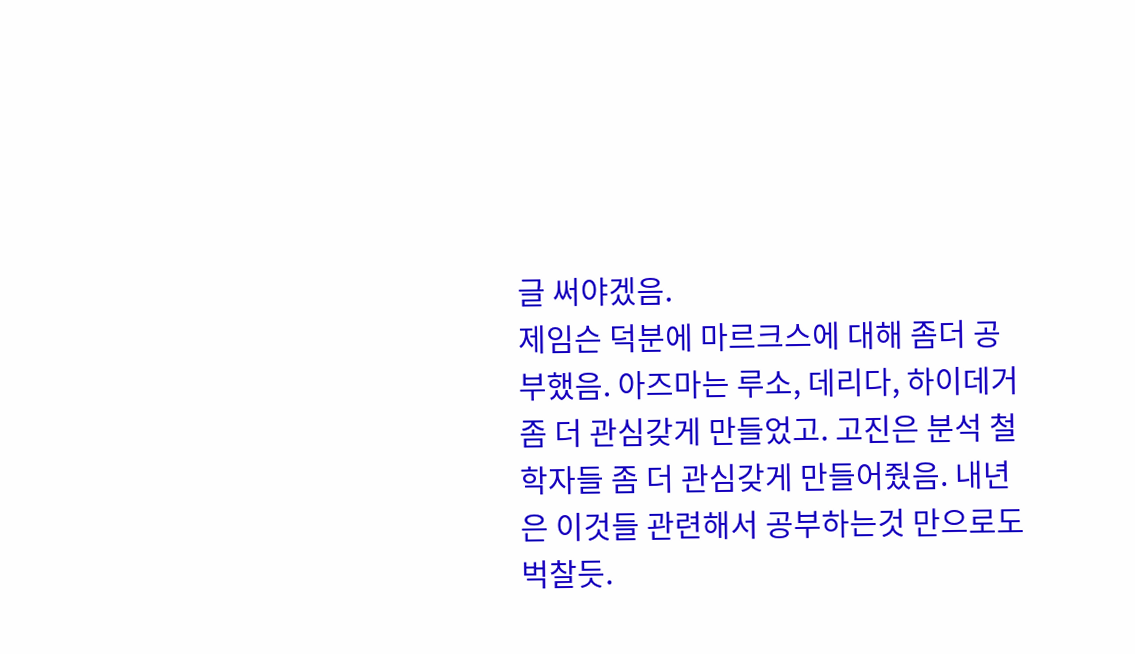글 써야겠음.
제임슨 덕분에 마르크스에 대해 좀더 공부했음. 아즈마는 루소, 데리다, 하이데거 좀 더 관심갖게 만들었고. 고진은 분석 철학자들 좀 더 관심갖게 만들어줬음. 내년은 이것들 관련해서 공부하는것 만으로도 벅찰듯.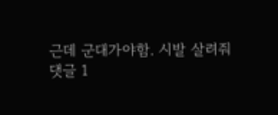근데 군대가야함. 시발 살려줘
댓글 1